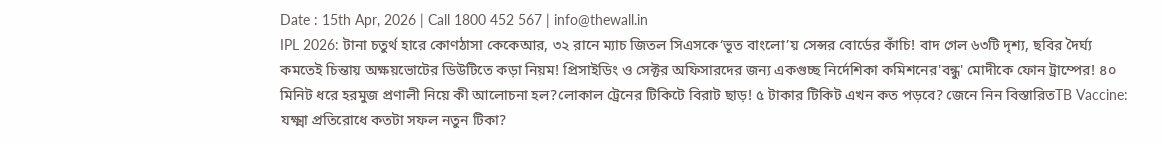Date : 15th Apr, 2026 | Call 1800 452 567 | info@thewall.in
IPL 2026: টানা চতুর্থ হারে কোণঠাসা কেকেআর, ৩২ রানে ম্যাচ জিতল সিএসকে‘ভূত বাংলো’য় সেন্সর বোর্ডের কাঁচি! বাদ গেল ৬৩টি দৃশ্য, ছবির দৈর্ঘ্য কমতেই চিন্তায় অক্ষয়ভোটের ডিউটিতে কড়া নিয়ম! প্রিসাইডিং ও সেক্টর অফিসারদের জন্য একগুচ্ছ নির্দেশিকা কমিশনের'বন্ধু' মোদীকে ফোন ট্রাম্পের! ৪০ মিনিট ধরে হরমুজ প্রণালী নিয়ে কী আলোচনা হল?লোকাল ট্রেনের টিকিটে বিরাট ছাড়! ৫ টাকার টিকিট এখন কত পড়বে? জেনে নিন বিস্তারিতTB Vaccine: যক্ষ্মা প্রতিরোধে কতটা সফল নতুন টিকা?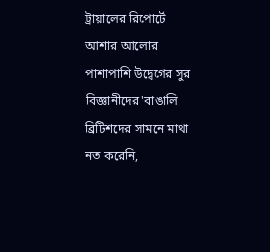ট্রায়ালের রিপোর্টে আশার আলোর পাশাপাশি উদ্বেগের সুর বিজ্ঞানীদের'বাঙালি ব্রিটিশদের সামনে মাথা নত করেনি,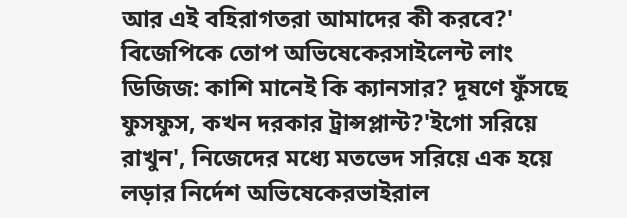আর এই বহিরাগতরা আমাদের কী করবে?' বিজেপিকে তোপ অভিষেকেরসাইলেন্ট লাং ডিজিজ: কাশি মানেই কি ক্যানসার? দূষণে ফুঁসছে ফুসফুস, কখন দরকার ট্রান্সপ্লান্ট?'ইগো সরিয়ে রাখুন', নিজেদের মধ্যে মতভেদ সরিয়ে এক হয়ে লড়ার নির্দেশ অভিষেকেরভাইরাল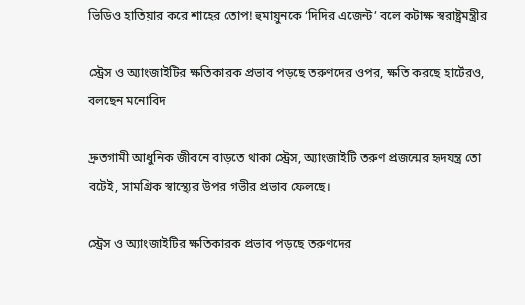ভিডিও হাতিয়ার করে শাহের তোপ! হুমায়ুনকে ‘দিদির এজেন্ট’ বলে কটাক্ষ স্বরাষ্ট্রমন্ত্রীর

স্ট্রেস ও অ্যাংজাইটির ক্ষতিকারক প্রভাব পড়ছে তরুণদের ওপর, ক্ষতি করছে হার্টেরও, বলছেন মনোবিদ

দ্রুতগামী আধুনিক জীবনে বাড়তে থাকা স্ট্রেস, অ্যাংজাইটি তরুণ প্রজন্মের হৃদযন্ত্র তো বটেই, সামগ্রিক স্বাস্থ্যের উপর গভীর প্রভাব ফেলছে।

স্ট্রেস ও অ্যাংজাইটির ক্ষতিকারক প্রভাব পড়ছে তরুণদের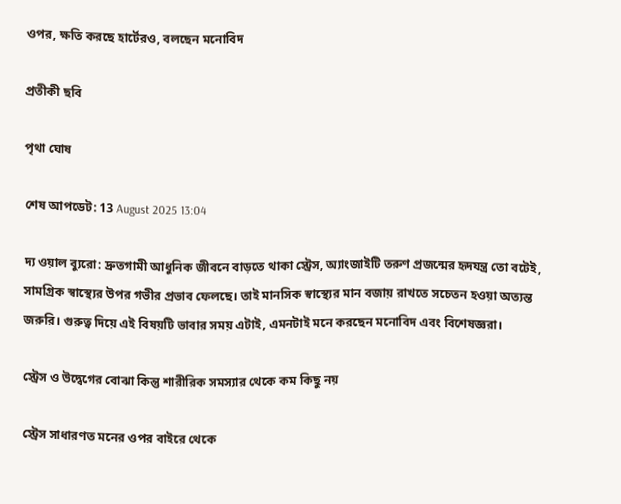ওপর, ক্ষতি করছে হার্টেরও, বলছেন মনোবিদ

প্রতীকী ছবি

পৃথা ঘোষ

শেষ আপডেট: 13 August 2025 13:04

দ্য ওয়াল ব্যুরো: দ্রুতগামী আধুনিক জীবনে বাড়তে থাকা স্ট্রেস, অ্যাংজাইটি তরুণ প্রজন্মের হৃদযন্ত্র তো বটেই, সামগ্রিক স্বাস্থ্যের উপর গভীর প্রভাব ফেলছে। তাই মানসিক স্বাস্থ্যের মান বজায় রাখতে সচেতন হওয়া অত্যন্ত জরুরি। গুরুত্ব দিয়ে এই বিষয়টি ভাবার সময় এটাই, এমনটাই মনে করছেন মনোবিদ এবং বিশেষজ্ঞরা।

স্ট্রেস ও উদ্বেগের বোঝা কিন্তু শারীরিক সমস্যার থেকে কম কিছু নয়

স্ট্রেস সাধারণত মনের ওপর বাইরে থেকে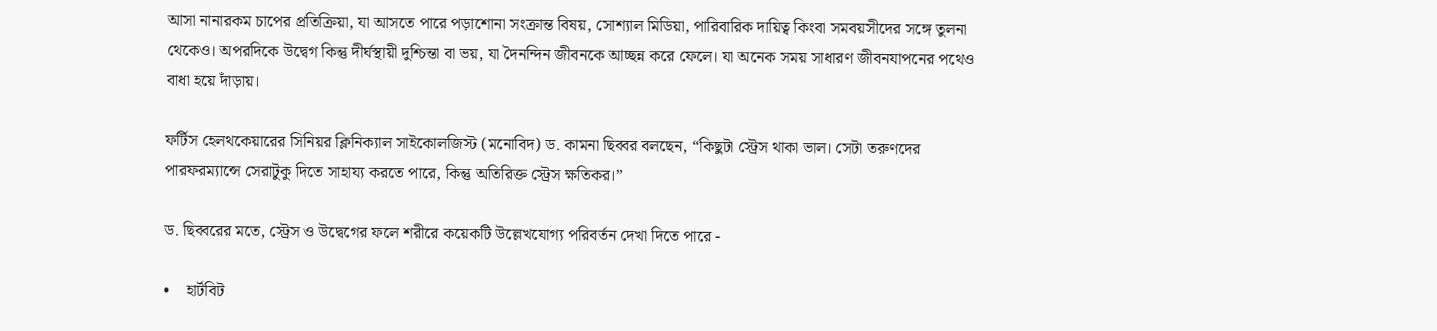আসা নানারকম চাপের প্রতিক্রিয়া, যা আসতে পারে পড়াশোনা সংক্রান্ত বিষয়, সোশ্যাল মিডিয়া, পারিবারিক দায়িত্ব কিংবা সমবয়সীদের সঙ্গে তুলনা থেকেও। অপরদিকে উদ্বেগ কিন্তু দীর্ঘস্থায়ী দুশ্চিন্তা বা ভয়, যা দৈনন্দিন জীবনকে আচ্ছন্ন করে ফেলে। যা অনেক সময় সাধারণ জীবনযাপনের পথেও বাধা হয়ে দাঁড়ায়।

ফর্টিস হেলথকেয়ারের সিনিয়র ক্লিনিক্যাল সাইকোলজিস্ট (মনোবিদ) ড. কামনা ছিব্বর বলছেন, “কিছুটা স্ট্রেস থাকা ভাল। সেটা তরুণদের পারফরম্যান্সে সেরাটুকু দিতে সাহায্য করতে পারে, কিন্তু অতিরিক্ত স্ট্রেস ক্ষতিকর।”

ড. ছিব্বরের মতে, স্ট্রেস ও উদ্বেগের ফলে শরীরে কয়েকটি উল্লেখযোগ্য পরিবর্তন দেখা দিতে পারে -

•    হার্টবিট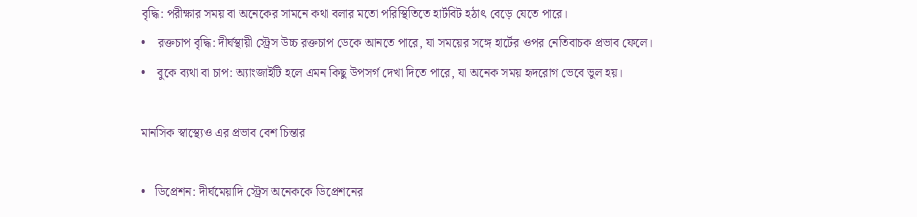বৃদ্ধি: পরীক্ষার সময় বা অনেকের সামনে কথা বলার মতো পরিস্থিতিতে হার্টবিট হঠাৎ বেড়ে যেতে পারে।
•    রক্তচাপ বৃদ্ধি: দীর্ঘস্থায়ী স্ট্রেস উচ্চ রক্তচাপ ডেকে আনতে পারে, যা সময়ের সঙ্গে হার্টের ওপর নেতিবাচক প্রভাব ফেলে।
•    বুকে ব্যথা বা চাপ: অ্যাংজাইটি হলে এমন কিছু উপসর্গ দেখা দিতে পারে, যা অনেক সময় হৃদরোগ ভেবে ভুল হয়।

মানসিক স্বাস্থ্যেও এর প্রভাব বেশ চিন্তার

•   ডিপ্রেশন: দীর্ঘমেয়াদি স্ট্রেস অনেককে ডিপ্রেশনের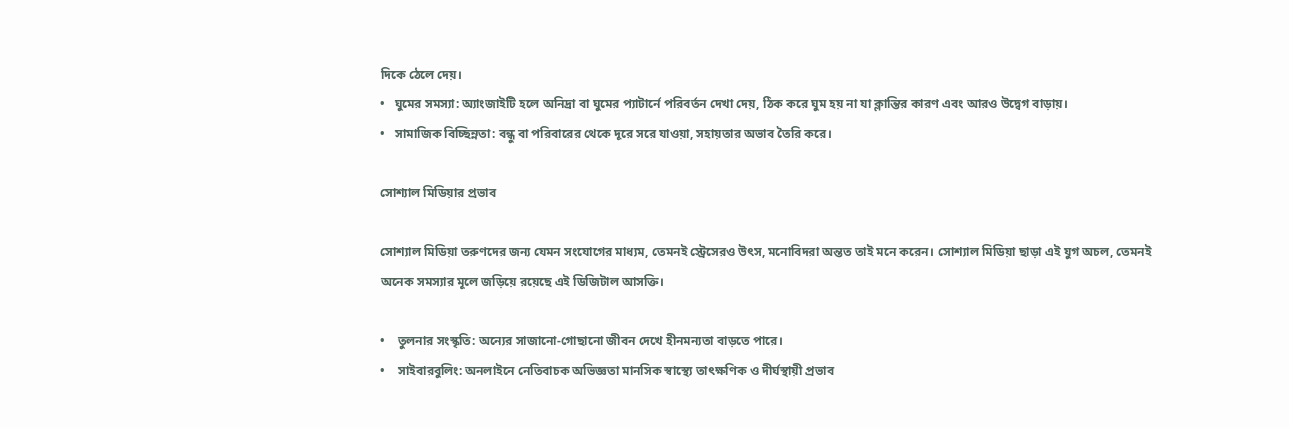দিকে ঠেলে দেয়।
•   ঘুমের সমস্যা: অ্যাংজাইটি হলে অনিদ্রা বা ঘুমের প্যাটার্নে পরিবর্তন দেখা দেয়, ঠিক করে ঘুম হয় না যা ক্লান্তির কারণ এবং আরও উদ্বেগ বাড়ায়।
•   সামাজিক বিচ্ছিন্নতা: বন্ধু বা পরিবারের থেকে দূরে সরে যাওয়া, সহায়তার অভাব তৈরি করে।

সোশ্যাল মিডিয়ার প্রভাব

সোশ্যাল মিডিয়া তরুণদের জন্য যেমন সংযোগের মাধ্যম, তেমনই স্ট্রেসেরও উৎস, মনোবিদরা অন্তত তাই মনে করেন। সোশ্যাল মিডিয়া ছাড়া এই যুগ অচল, তেমনই অনেক সমস্যার মূলে জড়িয়ে রয়েছে এই ডিজিটাল আসক্তি।

•    তুলনার সংস্কৃতি: অন্যের সাজানো-গোছানো জীবন দেখে হীনমন্যতা বাড়তে পারে।
•    সাইবারবুলিং: অনলাইনে নেতিবাচক অভিজ্ঞতা মানসিক স্বাস্থ্যে তাৎক্ষণিক ও দীর্ঘস্থায়ী প্রভাব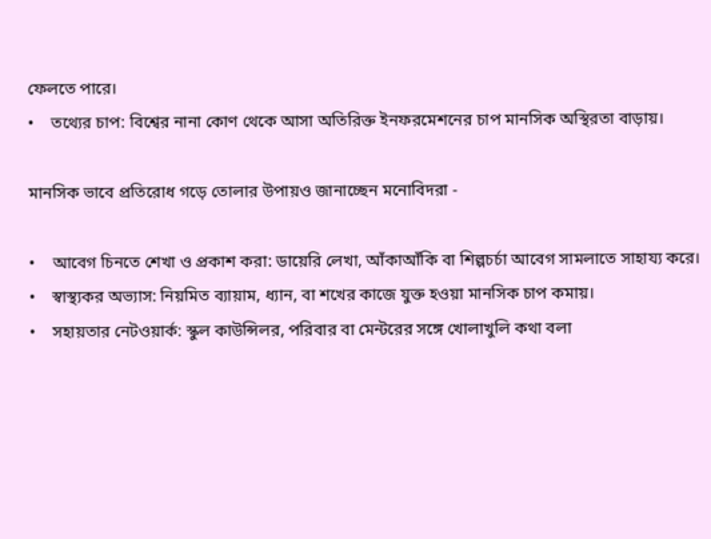ফেলতে পারে।
•    তথ্যের চাপ: বিশ্বের নানা কোণ থেকে আসা অতিরিক্ত ইনফরমেশনের চাপ মানসিক অস্থিরতা বাড়ায়।

মানসিক ভাবে প্রতিরোধ গড়ে তোলার উপায়ও জানাচ্ছেন মনোবিদরা -

•    আবেগ চিনতে শেখা ও প্রকাশ করা: ডায়েরি লেখা, আঁকাআঁকি বা শিল্পচর্চা আবেগ সামলাতে সাহায্য করে।
•    স্বাস্থ্যকর অভ্যাস: নিয়মিত ব্যায়াম, ধ্যান, বা শখের কাজে যুক্ত হওয়া মানসিক চাপ কমায়।
•    সহায়তার নেটওয়ার্ক: স্কুল কাউন্সিলর, পরিবার বা মেন্টরের সঙ্গে খোলাখুলি কথা বলা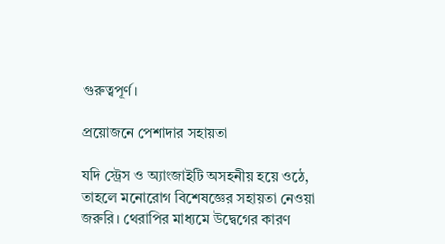গুরুত্বপূর্ণ।

প্রয়োজনে পেশাদার সহায়তা

যদি স্ট্রেস ও অ্যাংজাইটি অসহনীয় হয়ে ওঠে, তাহলে মনোরোগ বিশেষজ্ঞের সহায়তা নেওয়া জরুরি। থেরাপির মাধ্যমে উদ্বেগের কারণ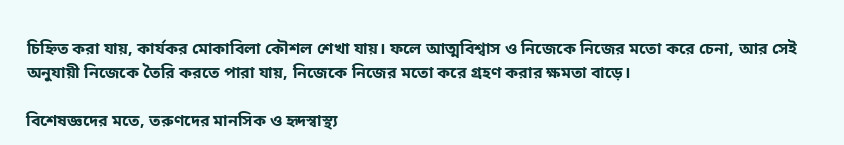চিহ্নিত করা যায়, কার্যকর মোকাবিলা কৌশল শেখা যায়। ফলে আত্মবিশ্বাস ও নিজেকে নিজের মতো করে চেনা, আর সেই অনুযায়ী নিজেকে তৈরি করতে পারা যায়, নিজেকে নিজের মতো করে গ্রহণ করার ক্ষমতা বাড়ে।

বিশেষজ্ঞদের মতে, তরুণদের মানসিক ও হৃদস্বাস্থ্য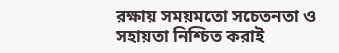রক্ষায় সময়মতো সচেতনতা ও সহায়তা নিশ্চিত করাই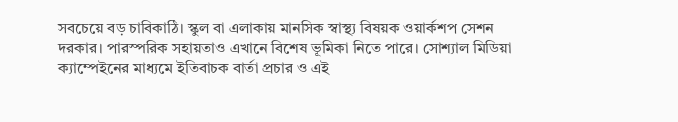সবচেয়ে বড় চাবিকাঠি। স্কুল বা এলাকায় মানসিক স্বাস্থ্য বিষয়ক ওয়ার্কশপ সেশন দরকার। পারস্পরিক সহায়তাও এখানে বিশেষ ভূমিকা নিতে পারে। সোশ্যাল মিডিয়া ক্যাম্পেইনের মাধ্যমে ইতিবাচক বার্তা প্রচার ও এই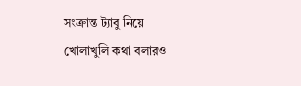সংক্রান্ত ট্যাবু নিয়ে খোলাখুলি কথা বলারও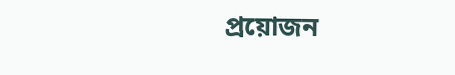প্রয়োজন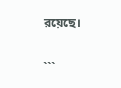রয়েছে।


```